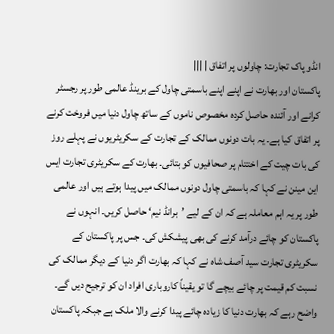انڈو پاک تجارت: چاولوں پر اتفاق | |||
پاکستان اور بھارت نے اپنے اپنے باسمتی چاول کے برینڈ عالمی طور پر رجسٹر کرانے اور آئندہ حاصل کردہ مخصوص ناموں کے ساتھ چاول دنیا میں فروخت کرنے پر اتفاق کیا ہے۔ یہ بات دونوں ممالک کے تجارت کے سکریٹریوں نے پہلے روز کی بات چیت کے اختتام پر صحافیوں کو بتائی۔ بھارت کے سکریٹری تجارت ایس این مینن نے کہا کہ باسمتی چاول دونوں ممالک میں پیدا ہوتے ہیں اور عالمی طور پر یہ اہم معاملہ ہے کہ ان کے لیے ’برانڈ نیم‘ حاصل کریں۔ انہوں نے پاکستان کو چائے درآمد کرنے کی بھی پیشکش کی۔ جس پر پاکستان کے سکریٹری تجارت سید آصف شاہ نے کہا کہ بھارت اگر دنیا کے دیگر ممالک کی نسبت کم قیمت پر چائے بیچے گا تو یقیناً کاروباری افراد ان کو ترجیح دیں گے۔ واضح رہے کہ بھارت دنیا کا زیادہ چائے پیدا کرنے والا ملک ہے جبکہ پاکستان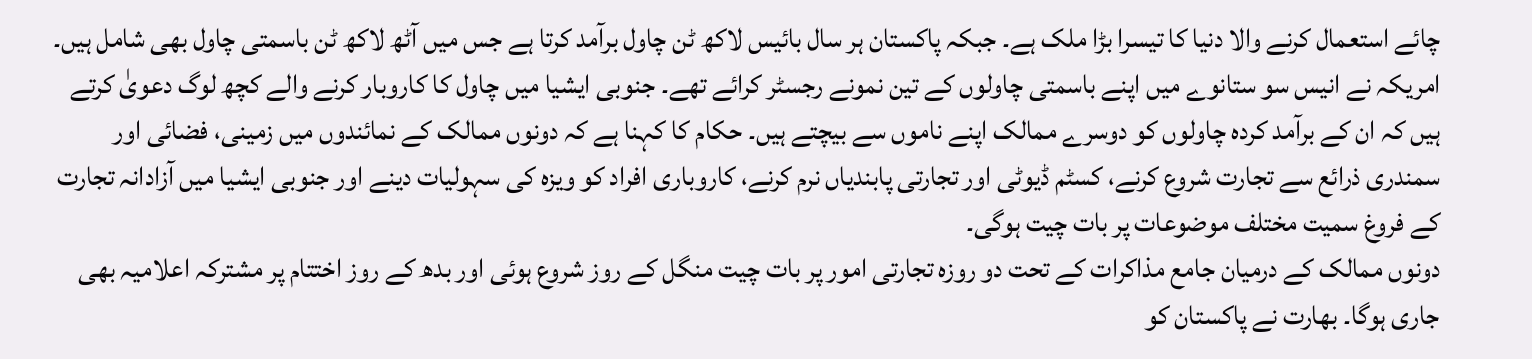چائے استعمال کرنے والا دنیا کا تیسرا بڑا ملک ہے۔ جبکہ پاکستان ہر سال بائیس لاکھ ٹن چاول برآمد کرتا ہے جس میں آٹھ لاکھ ٹن باسمتی چاول بھی شامل ہیں۔ امریکہ نے انیس سو ستانوے میں اپنے باسمتی چاولوں کے تین نمونے رجسٹر کرائے تھے۔ جنوبی ایشیا میں چاول کا کاروبار کرنے والے کچھ لوگ دعویٰ کرتے ہیں کہ ان کے برآمد کردہ چاولوں کو دوسرے ممالک اپنے ناموں سے بیچتے ہیں۔ حکام کا کہنا ہے کہ دونوں ممالک کے نمائندوں میں زمینی، فضائی اور سمندری ذرائع سے تجارت شروع کرنے، کسٹم ڈیوٹی اور تجارتی پابندیاں نرم کرنے، کاروباری افراد کو ویزہ کی سہولیات دینے اور جنوبی ایشیا میں آزادانہ تجارت کے فروغ سمیت مختلف موضوعات پر بات چیت ہوگی۔
دونوں ممالک کے درمیان جامع مذاکرات کے تحت دو روزہ تجارتی امور پر بات چیت منگل کے روز شروع ہوئی اور بدھ کے روز اختتام پر مشترکہ اعلامیہ بھی جاری ہوگا۔ بھارت نے پاکستان کو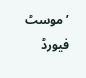’موسٹ فیورڈ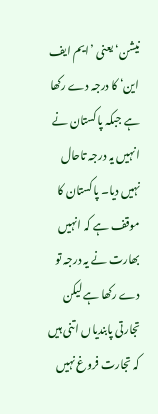نیشن‘ یعنی ’ایم ایف این‘ کا درجہ دے رکھا ہے جبکہ پاکستان نے انہیں یہ درجہ تاحال نہیں دیا۔ پاکستان کا موقف ہے کہ انہیں بھارت نے یہ درجہ تو دے رکھا ہے لیکن تجارتی پابندیاں اتنی ہیں کہ تجارت فروغ نہیں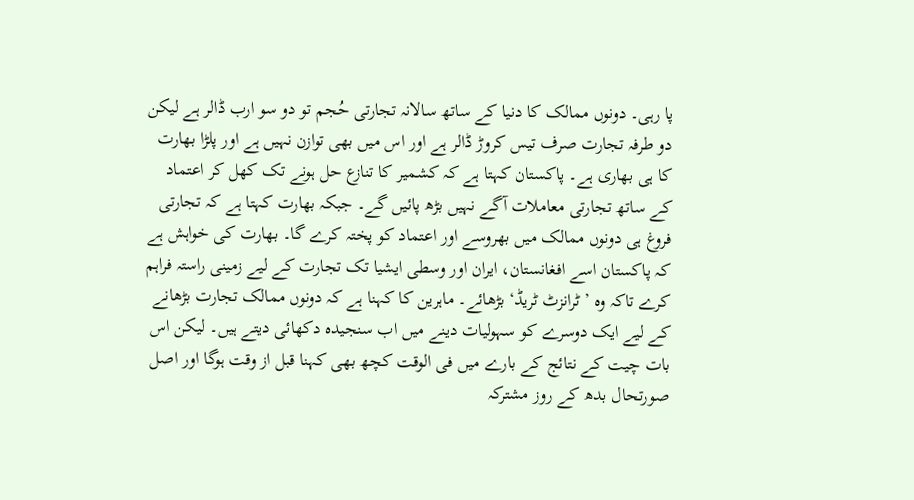پا رہی۔ دونوں ممالک کا دنیا کے ساتھ سالانہ تجارتی حُجم تو دو سو ارب ڈالر ہے لیکن دو طرفہ تجارت صرف تیس کروڑ ڈالر ہے اور اس میں بھی توازن نہیں ہے اور پلڑا بھارت کا ہی بھاری ہے۔ پاکستان کہتا ہے کہ کشمیر کا تنازع حل ہونے تک کھل کر اعتماد کے ساتھ تجارتی معاملات آگے نہیں بڑھ پائیں گے۔ جبکہ بھارت کہتا ہے کہ تجارتی فروغ ہی دونوں ممالک میں بھروسے اور اعتماد کو پختہ کرے گا۔ بھارت کی خواہش ہے کہ پاکستان اسے افغانستان، ایران اور وسطی ایشیا تک تجارت کے لیے زمینی راستہ فراہم کرے تاکہ وہ ’ٹرانزٹ ٹریڈ‘ بڑھائے۔ ماہرین کا کہنا ہے کہ دونوں ممالک تجارت بڑھانے کے لیے ایک دوسرے کو سہولیات دینے میں اب سنجیدہ دکھائی دیتے ہیں۔ لیکن اس بات چیت کے نتائج کے بارے میں فی الوقت کچھ بھی کہنا قبل از وقت ہوگا اور اصل صورتحال بدھ کے روز مشترکہ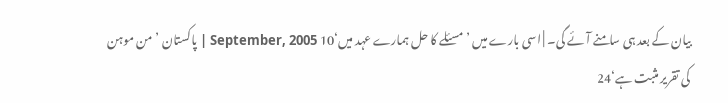بیان کے بعد ہی سامنے آئے گی۔ | اسی بارے میں ’مسئلے کا حل ہمارے عہد میں‘10 September, 2005 | پاکستان ’من موہن کی تقریر مثبت ہے‘24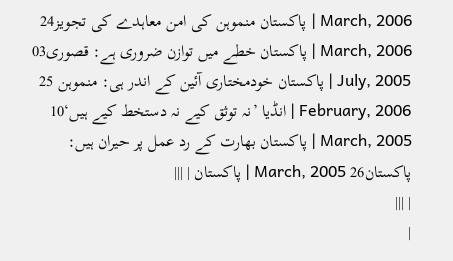March, 2006 | پاکستان منموہن کی امن معاہدے کی تجویز24 March, 2006 | پاکستان خطے میں توازن ضروری ہے: قصوری03 July, 2005 | پاکستان خودمختاری آئین کے اندر ہی: منموہن 25 February, 2006 | انڈیا ’نہ توثق کیے نہ دستخط کیے ہیں‘10 March, 2005 | پاکستان بھارت کے رد عمل پر حیران ہیں: پاکستان26 March, 2005 | پاکستان | |||
| |||
|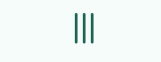|||